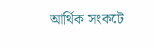আর্থিক সংকটে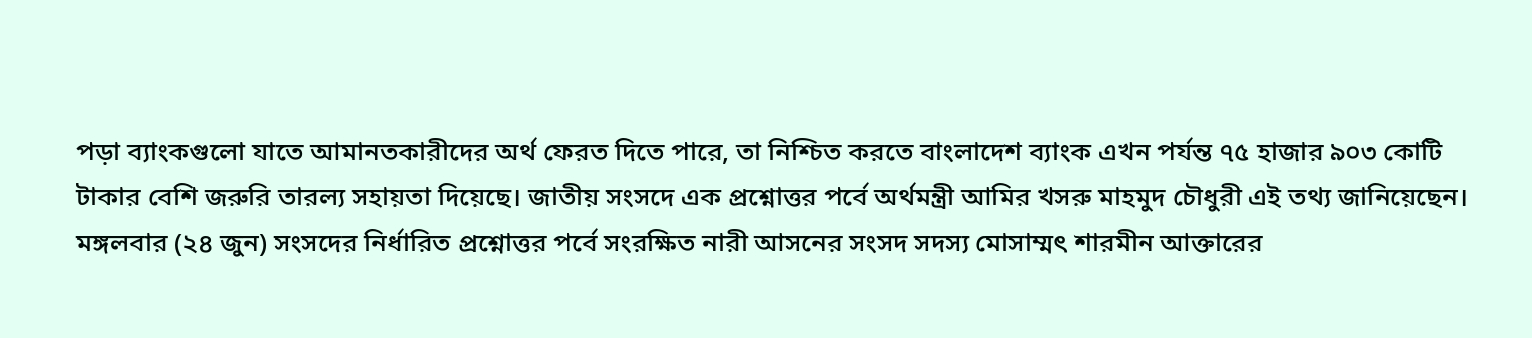পড়া ব্যাংকগুলো যাতে আমানতকারীদের অর্থ ফেরত দিতে পারে, তা নিশ্চিত করতে বাংলাদেশ ব্যাংক এখন পর্যন্ত ৭৫ হাজার ৯০৩ কোটি টাকার বেশি জরুরি তারল্য সহায়তা দিয়েছে। জাতীয় সংসদে এক প্রশ্নোত্তর পর্বে অর্থমন্ত্রী আমির খসরু মাহমুদ চৌধুরী এই তথ্য জানিয়েছেন।
মঙ্গলবার (২৪ জুন) সংসদের নির্ধারিত প্রশ্নোত্তর পর্বে সংরক্ষিত নারী আসনের সংসদ সদস্য মোসাম্মৎ শারমীন আক্তারের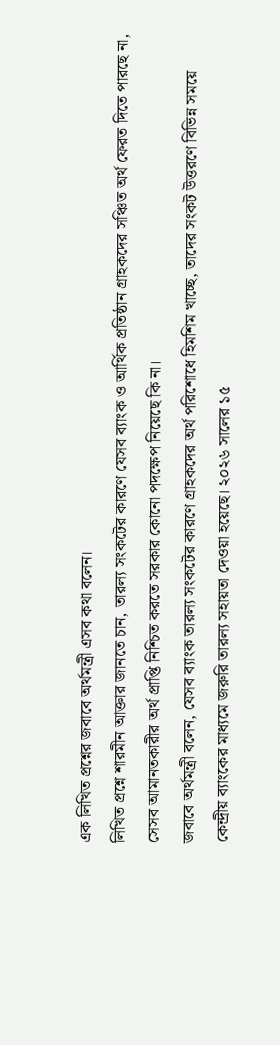এক লিখিত প্রশ্নের জবাবে অর্থমন্ত্রী এসব কথা বলেন।
লিখিত প্রশ্নে শারমীন আক্তার জানতে চান, তারল্য সংকটের কারণে যেসব ব্যাংক ও আর্থিক প্রতিষ্ঠান গ্রাহকদের সঞ্চিত অর্থ ফেরত দিতে পারছে না, সেসব আমানতকারীর অর্থ প্রাপ্তি নিশ্চিত করতে সরকার কোনো পদক্ষেপ নিয়েছে কি না।
জবাবে অর্থমন্ত্রী বলেন, যেসব ব্যাংক তারল্য সংকটের কারণে গ্রাহকদের অর্থ পরিশোধে হিমশিম খাচ্ছে, তাদের সংকট উত্তরণে বিভিন্ন সময়ে কেন্দ্রীয় ব্যাংকের মাধ্যমে জরুরি তারল্য সহায়তা দেওয়া হয়েছে। ২০২৬ সালের ১৫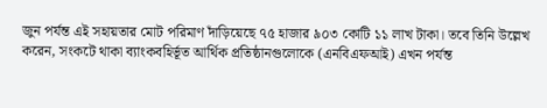জুন পর্যন্ত এই সহায়তার মোট পরিমাণ দাঁড়িয়েছে ৭৫ হাজার ৯০৩ কোটি ১১ লাখ টাকা। তবে তিনি উল্লেখ করেন, সংকটে থাকা ব্যাংকবহির্ভূত আর্থিক প্রতিষ্ঠানগুলোকে (এনবিএফআই) এখন পর্যন্ত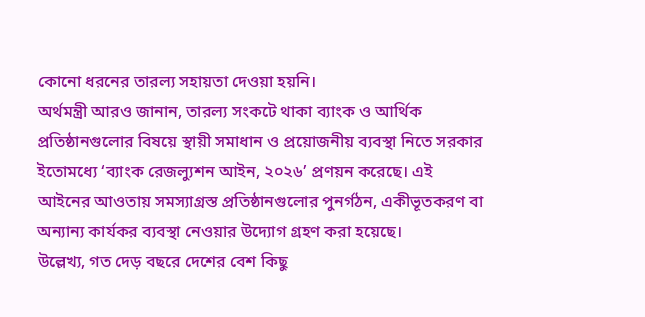কোনো ধরনের তারল্য সহায়তা দেওয়া হয়নি।
অর্থমন্ত্রী আরও জানান, তারল্য সংকটে থাকা ব্যাংক ও আর্থিক প্রতিষ্ঠানগুলোর বিষয়ে স্থায়ী সমাধান ও প্রয়োজনীয় ব্যবস্থা নিতে সরকার ইতোমধ্যে ‘ব্যাংক রেজল্যুশন আইন, ২০২৬’ প্রণয়ন করেছে। এই আইনের আওতায় সমস্যাগ্রস্ত প্রতিষ্ঠানগুলোর পুনর্গঠন, একীভূতকরণ বা অন্যান্য কার্যকর ব্যবস্থা নেওয়ার উদ্যোগ গ্রহণ করা হয়েছে।
উল্লেখ্য, গত দেড় বছরে দেশের বেশ কিছু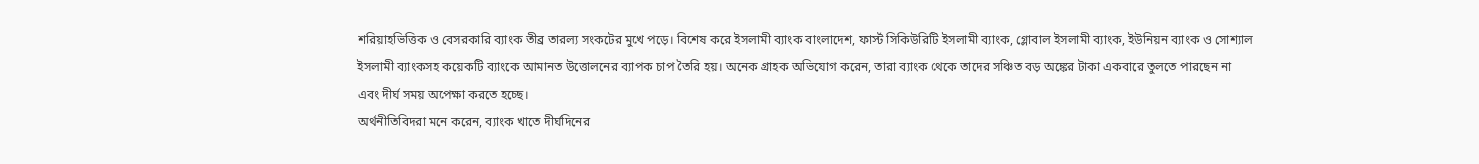শরিয়াহভিত্তিক ও বেসরকারি ব্যাংক তীব্র তারল্য সংকটের মুখে পড়ে। বিশেষ করে ইসলামী ব্যাংক বাংলাদেশ, ফার্স্ট সিকিউরিটি ইসলামী ব্যাংক, গ্লোবাল ইসলামী ব্যাংক, ইউনিয়ন ব্যাংক ও সোশ্যাল ইসলামী ব্যাংকসহ কয়েকটি ব্যাংকে আমানত উত্তোলনের ব্যাপক চাপ তৈরি হয়। অনেক গ্রাহক অভিযোগ করেন, তারা ব্যাংক থেকে তাদের সঞ্চিত বড় অঙ্কের টাকা একবারে তুলতে পারছেন না এবং দীর্ঘ সময় অপেক্ষা করতে হচ্ছে।
অর্থনীতিবিদরা মনে করেন, ব্যাংক খাতে দীর্ঘদিনের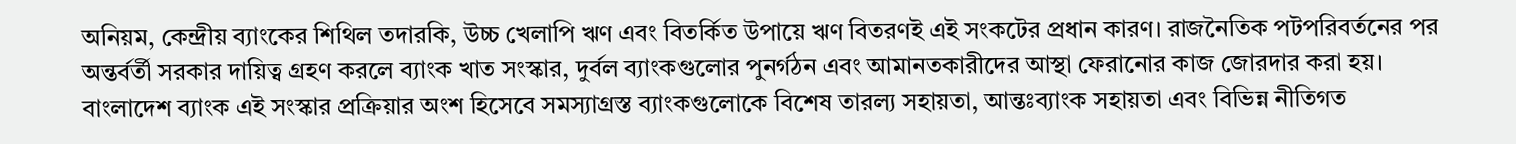অনিয়ম, কেন্দ্রীয় ব্যাংকের শিথিল তদারকি, উচ্চ খেলাপি ঋণ এবং বিতর্কিত উপায়ে ঋণ বিতরণই এই সংকটের প্রধান কারণ। রাজনৈতিক পটপরিবর্তনের পর অন্তর্বর্তী সরকার দায়িত্ব গ্রহণ করলে ব্যাংক খাত সংস্কার, দুর্বল ব্যাংকগুলোর পুনর্গঠন এবং আমানতকারীদের আস্থা ফেরানোর কাজ জোরদার করা হয়।
বাংলাদেশ ব্যাংক এই সংস্কার প্রক্রিয়ার অংশ হিসেবে সমস্যাগ্রস্ত ব্যাংকগুলোকে বিশেষ তারল্য সহায়তা, আন্তঃব্যাংক সহায়তা এবং বিভিন্ন নীতিগত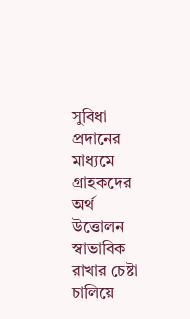সুবিধা প্রদানের মাধ্যমে গ্রাহকদের অর্থ উত্তোলন স্বাভাবিক রাখার চেষ্টা চালিয়ে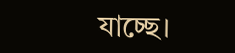যাচ্ছে।